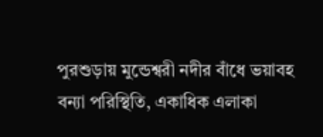পুরশুড়ায় মুন্ডেশ্বরী নদীর বাঁধে ভয়াবহ বন্যা পরিস্থিতি, একাধিক এলাকা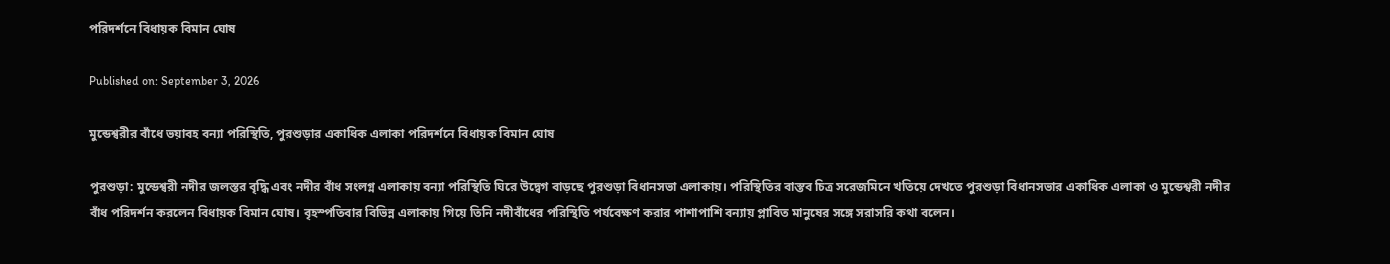পরিদর্শনে বিধায়ক বিমান ঘোষ

Published on: September 3, 2026

মুন্ডেশ্বরীর বাঁধে ভয়াবহ বন্যা পরিস্থিতি, পুরশুড়ার একাধিক এলাকা পরিদর্শনে বিধায়ক বিমান ঘোষ

পুরশুড়া: মুন্ডেশ্বরী নদীর জলস্তর বৃদ্ধি এবং নদীর বাঁধ সংলগ্ন এলাকায় বন্যা পরিস্থিতি ঘিরে উদ্বেগ বাড়ছে পুরশুড়া বিধানসভা এলাকায়। পরিস্থিতির বাস্তব চিত্র সরেজমিনে খতিয়ে দেখতে পুরশুড়া বিধানসভার একাধিক এলাকা ও মুন্ডেশ্বরী নদীর বাঁধ পরিদর্শন করলেন বিধায়ক বিমান ঘোষ। বৃহস্পতিবার বিভিন্ন এলাকায় গিয়ে তিনি নদীবাঁধের পরিস্থিতি পর্যবেক্ষণ করার পাশাপাশি বন্যায় প্লাবিত মানুষের সঙ্গে সরাসরি কথা বলেন।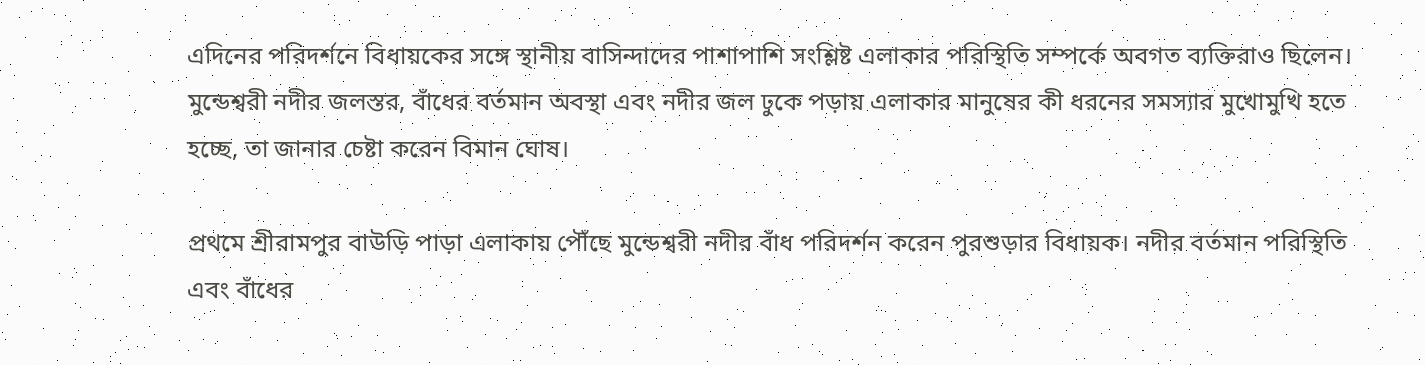এদিনের পরিদর্শনে বিধায়কের সঙ্গে স্থানীয় বাসিন্দাদের পাশাপাশি সংশ্লিষ্ট এলাকার পরিস্থিতি সম্পর্কে অবগত ব্যক্তিরাও ছিলেন। মুন্ডেশ্বরী নদীর জলস্তর, বাঁধের বর্তমান অবস্থা এবং নদীর জল ঢুকে পড়ায় এলাকার মানুষের কী ধরনের সমস্যার মুখোমুখি হতে হচ্ছে, তা জানার চেষ্টা করেন বিমান ঘোষ।

প্রথমে শ্রীরামপুর বাউড়ি পাড়া এলাকায় পৌঁছে মুন্ডেশ্বরী নদীর বাঁধ পরিদর্শন করেন পুরশুড়ার বিধায়ক। নদীর বর্তমান পরিস্থিতি এবং বাঁধের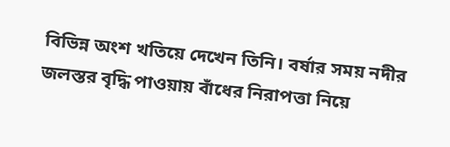বিভিন্ন অংশ খতিয়ে দেখেন তিনি। বর্ষার সময় নদীর জলস্তর বৃদ্ধি পাওয়ায় বাঁধের নিরাপত্তা নিয়ে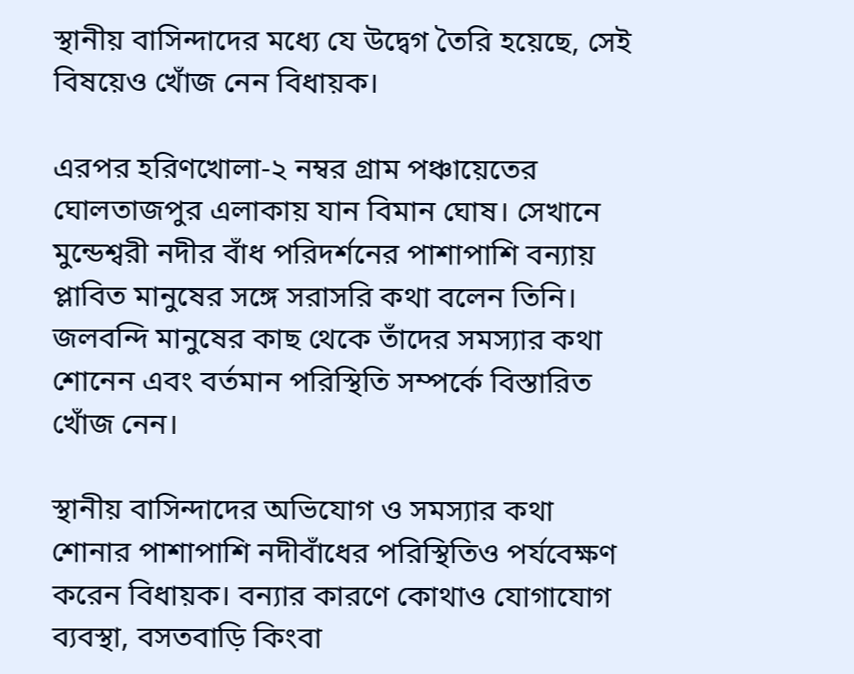স্থানীয় বাসিন্দাদের মধ্যে যে উদ্বেগ তৈরি হয়েছে, সেই বিষয়েও খোঁজ নেন বিধায়ক।

এরপর হরিণখোলা-২ নম্বর গ্রাম পঞ্চায়েতের ঘোলতাজপুর এলাকায় যান বিমান ঘোষ। সেখানে মুন্ডেশ্বরী নদীর বাঁধ পরিদর্শনের পাশাপাশি বন্যায় প্লাবিত মানুষের সঙ্গে সরাসরি কথা বলেন তিনি। জলবন্দি মানুষের কাছ থেকে তাঁদের সমস্যার কথা শোনেন এবং বর্তমান পরিস্থিতি সম্পর্কে বিস্তারিত খোঁজ নেন।

স্থানীয় বাসিন্দাদের অভিযোগ ও সমস্যার কথা শোনার পাশাপাশি নদীবাঁধের পরিস্থিতিও পর্যবেক্ষণ করেন বিধায়ক। বন্যার কারণে কোথাও যোগাযোগ ব্যবস্থা, বসতবাড়ি কিংবা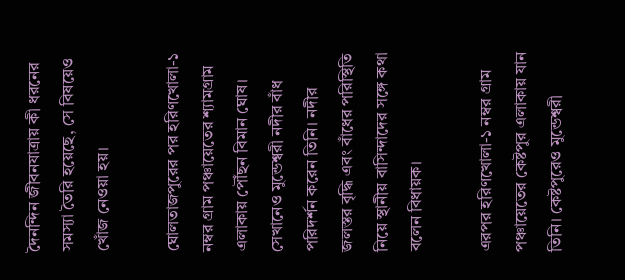দৈনন্দিন জীবনযাত্রায় কী ধরনের সমস্যা তৈরি হয়েছে, সে বিষয়েও খোঁজ নেওয়া হয়।

ঘোলতাজপুরের পর হরিণখোলা-১ নম্বর গ্রাম পঞ্চায়েতের শ্যামগ্রাম এলাকায় পৌঁছন বিমান ঘোষ। সেখানেও মুন্ডেশ্বরী নদীর বাঁধ পরিদর্শন করেন তিনি। নদীর জলস্তর বৃদ্ধি এবং বাঁধের পরিস্থিতি নিয়ে স্থানীয় বাসিন্দাদের সঙ্গে কথা বলেন বিধায়ক।

এরপর হরিণখোলা-১ নম্বর গ্রাম পঞ্চায়েতের কেষ্টপুর এলাকায় যান তিনি। কেষ্টপুরেও মুন্ডেশ্বরী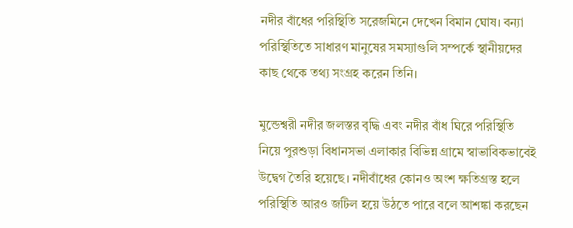নদীর বাঁধের পরিস্থিতি সরেজমিনে দেখেন বিমান ঘোষ। বন্যা পরিস্থিতিতে সাধারণ মানুষের সমস্যাগুলি সম্পর্কে স্থানীয়দের কাছ থেকে তথ্য সংগ্রহ করেন তিনি।

মুন্ডেশ্বরী নদীর জলস্তর বৃদ্ধি এবং নদীর বাঁধ ঘিরে পরিস্থিতি নিয়ে পুরশুড়া বিধানসভা এলাকার বিভিন্ন গ্রামে স্বাভাবিকভাবেই উদ্বেগ তৈরি হয়েছে। নদীবাঁধের কোনও অংশ ক্ষতিগ্রস্ত হলে পরিস্থিতি আরও জটিল হয়ে উঠতে পারে বলে আশঙ্কা করছেন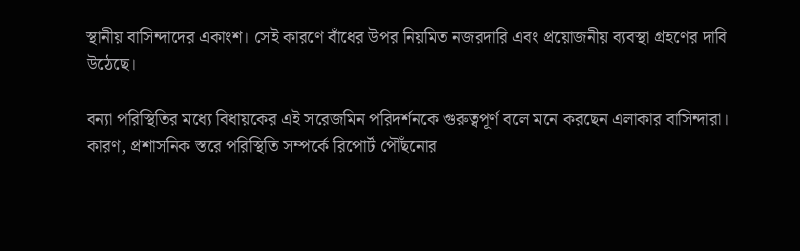স্থানীয় বাসিন্দাদের একাংশ। সেই কারণে বাঁধের উপর নিয়মিত নজরদারি এবং প্রয়োজনীয় ব্যবস্থা গ্রহণের দাবি উঠেছে।

বন্যা পরিস্থিতির মধ্যে বিধায়কের এই সরেজমিন পরিদর্শনকে গুরুত্বপূর্ণ বলে মনে করছেন এলাকার বাসিন্দারা। কারণ, প্রশাসনিক স্তরে পরিস্থিতি সম্পর্কে রিপোর্ট পৌঁছনোর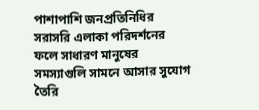পাশাপাশি জনপ্রতিনিধির সরাসরি এলাকা পরিদর্শনের ফলে সাধারণ মানুষের সমস্যাগুলি সামনে আসার সুযোগ তৈরি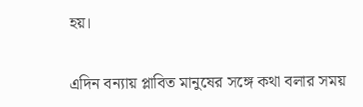হয়।

এদিন বন্যায় প্লাবিত মানুষের সঙ্গে কথা বলার সময়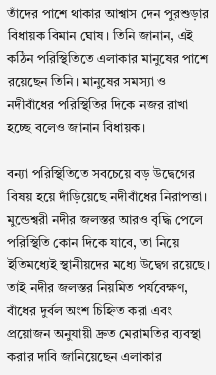তাঁদের পাশে থাকার আশ্বাস দেন পুরশুড়ার বিধায়ক বিমান ঘোষ। তিনি জানান, এই কঠিন পরিস্থিতিতে এলাকার মানুষের পাশে রয়েছেন তিনি। মানুষের সমস্যা ও নদীবাঁধের পরিস্থিতির দিকে নজর রাখা হচ্ছে বলেও জানান বিধায়ক।

বন্যা পরিস্থিতিতে সবচেয়ে বড় উদ্বেগের বিষয় হয়ে দাঁড়িয়েছে নদীবাঁধের নিরাপত্তা। মুন্ডেশ্বরী নদীর জলস্তর আরও বৃদ্ধি পেলে পরিস্থিতি কোন দিকে যাবে, তা নিয়ে ইতিমধ্যেই স্থানীয়দের মধ্যে উদ্বেগ রয়েছে। তাই নদীর জলস্তর নিয়মিত পর্যবেক্ষণ, বাঁধের দুর্বল অংশ চিহ্নিত করা এবং প্রয়োজন অনুযায়ী দ্রুত মেরামতির ব্যবস্থা করার দাবি জানিয়েছেন এলাকার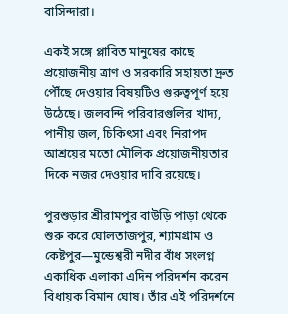বাসিন্দারা।

একই সঙ্গে প্লাবিত মানুষের কাছে প্রয়োজনীয় ত্রাণ ও সরকারি সহায়তা দ্রুত পৌঁছে দেওয়ার বিষয়টিও গুরুত্বপূর্ণ হয়ে উঠেছে। জলবন্দি পরিবারগুলির খাদ্য, পানীয় জল, চিকিৎসা এবং নিরাপদ আশ্রয়ের মতো মৌলিক প্রয়োজনীয়তার দিকে নজর দেওয়ার দাবি রয়েছে।

পুরশুড়ার শ্রীরামপুর বাউড়ি পাড়া থেকে শুরু করে ঘোলতাজপুর, শ্যামগ্রাম ও কেষ্টপুর—মুন্ডেশ্বরী নদীর বাঁধ সংলগ্ন একাধিক এলাকা এদিন পরিদর্শন করেন বিধায়ক বিমান ঘোষ। তাঁর এই পরিদর্শনে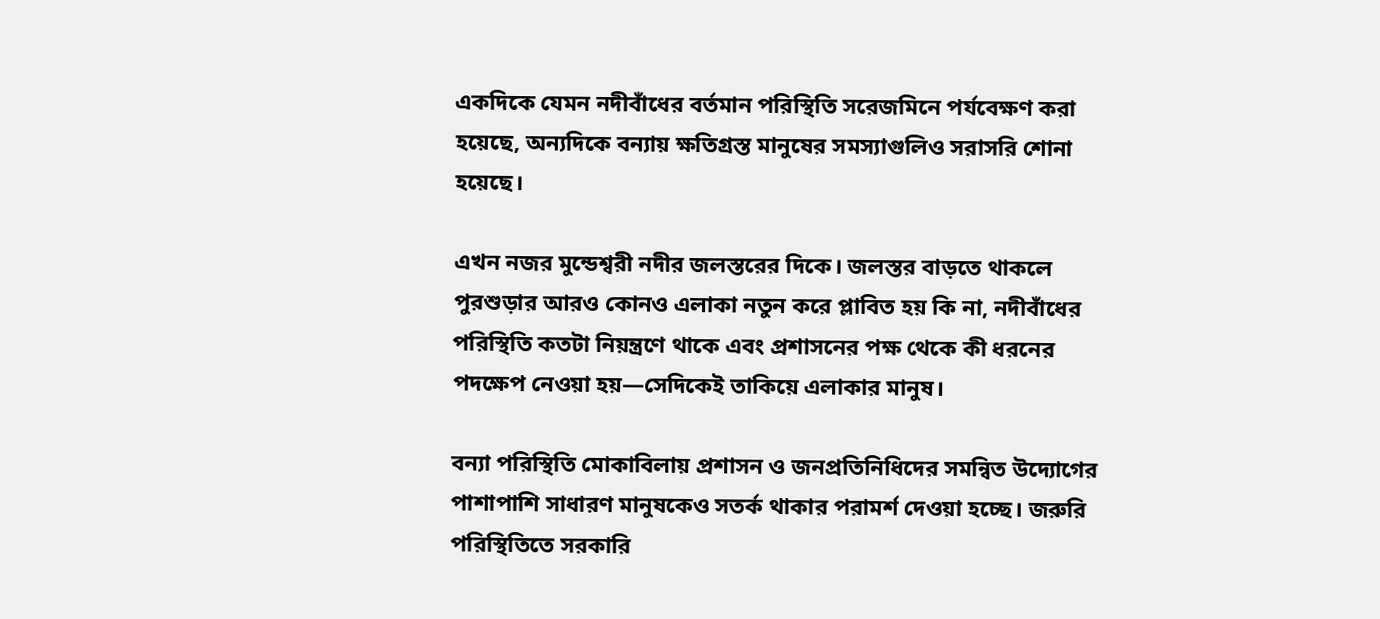একদিকে যেমন নদীবাঁধের বর্তমান পরিস্থিতি সরেজমিনে পর্যবেক্ষণ করা হয়েছে, অন্যদিকে বন্যায় ক্ষতিগ্রস্ত মানুষের সমস্যাগুলিও সরাসরি শোনা হয়েছে।

এখন নজর মুন্ডেশ্বরী নদীর জলস্তরের দিকে। জলস্তর বাড়তে থাকলে পুরশুড়ার আরও কোনও এলাকা নতুন করে প্লাবিত হয় কি না, নদীবাঁধের পরিস্থিতি কতটা নিয়ন্ত্রণে থাকে এবং প্রশাসনের পক্ষ থেকে কী ধরনের পদক্ষেপ নেওয়া হয়—সেদিকেই তাকিয়ে এলাকার মানুষ।

বন্যা পরিস্থিতি মোকাবিলায় প্রশাসন ও জনপ্রতিনিধিদের সমন্বিত উদ্যোগের পাশাপাশি সাধারণ মানুষকেও সতর্ক থাকার পরামর্শ দেওয়া হচ্ছে। জরুরি পরিস্থিতিতে সরকারি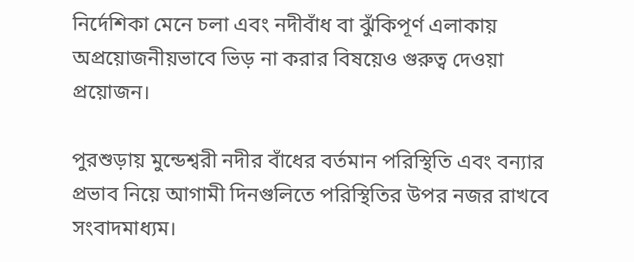নির্দেশিকা মেনে চলা এবং নদীবাঁধ বা ঝুঁকিপূর্ণ এলাকায় অপ্রয়োজনীয়ভাবে ভিড় না করার বিষয়েও গুরুত্ব দেওয়া প্রয়োজন।

পুরশুড়ায় মুন্ডেশ্বরী নদীর বাঁধের বর্তমান পরিস্থিতি এবং বন্যার প্রভাব নিয়ে আগামী দিনগুলিতে পরিস্থিতির উপর নজর রাখবে সংবাদমাধ্যম।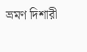ভ্রমণ দিশারী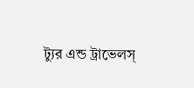ট্যুর এন্ড ট্রাভেলস্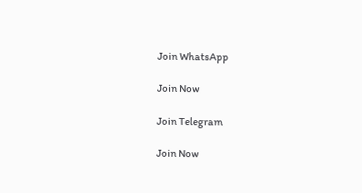Join WhatsApp

Join Now

Join Telegram

Join Now